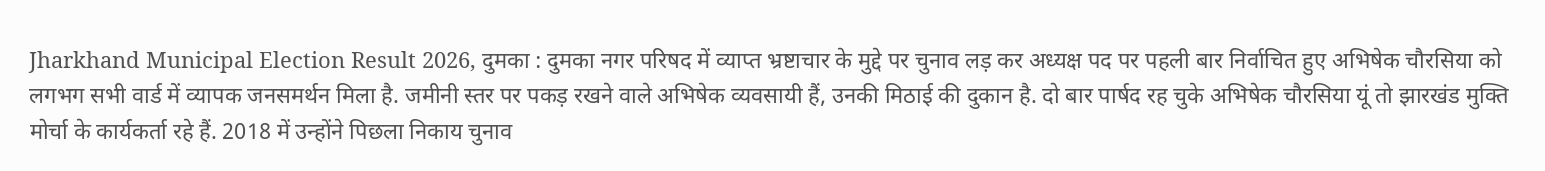Jharkhand Municipal Election Result 2026, दुमका : दुमका नगर परिषद में व्याप्त भ्रष्टाचार के मुद्दे पर चुनाव लड़ कर अध्यक्ष पद पर पहली बार निर्वाचित हुए अभिषेक चौरसिया को लगभग सभी वार्ड में व्यापक जनसमर्थन मिला है. जमीनी स्तर पर पकड़ रखने वाले अभिषेक व्यवसायी हैं, उनकी मिठाई की दुकान है. दो बार पार्षद रह चुके अभिषेक चौरसिया यूं तो झारखंड मुक्ति मोर्चा के कार्यकर्ता रहे हैं. 2018 में उन्होंने पिछला निकाय चुनाव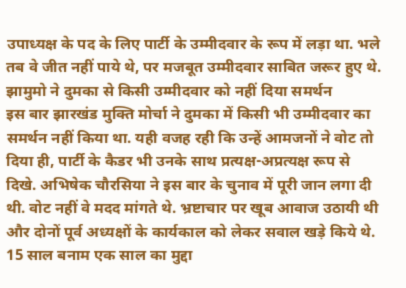उपाध्यक्ष के पद के लिए पार्टी के उम्मीदवार के रूप में लड़ा था. भले तब वे जीत नहीं पाये थे, पर मजबूत उम्मीदवार साबित जरूर हुए थे.
झामुमो ने दुमका से किसी उम्मीदवार को नहीं दिया समर्थन
इस बार झारखंड मुक्ति मोर्चा ने दुमका में किसी भी उम्मीदवार का समर्थन नहीं किया था. यही वजह रही कि उन्हें आमजनों ने वोट तो दिया ही, पार्टी के कैडर भी उनके साथ प्रत्यक्ष-अप्रत्यक्ष रूप से दिखे. अभिषेक चौरसिया ने इस बार के चुनाव में पूरी जान लगा दी थी. वोट नहीं वे मदद मांगते थे. भ्रष्टाचार पर खूब आवाज उठायी थी और दोनों पूर्व अध्यक्षों के कार्यकाल को लेकर सवाल खड़े किये थे. 15 साल बनाम एक साल का मुद्दा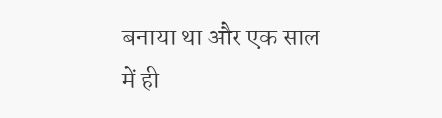बनाया था और एक साल में ही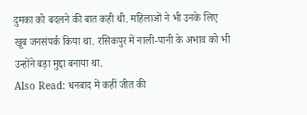दुमका को बदलने की बात कही थी. महिलाओं ने भी उनके लिए खूब जनसंपर्क किया था. रसिकपुर में नाली-पानी के अभाव को भी उन्होंने बड़ा मुद्दा बनाया था.
Also Read: धनबाद में कहीं जीत की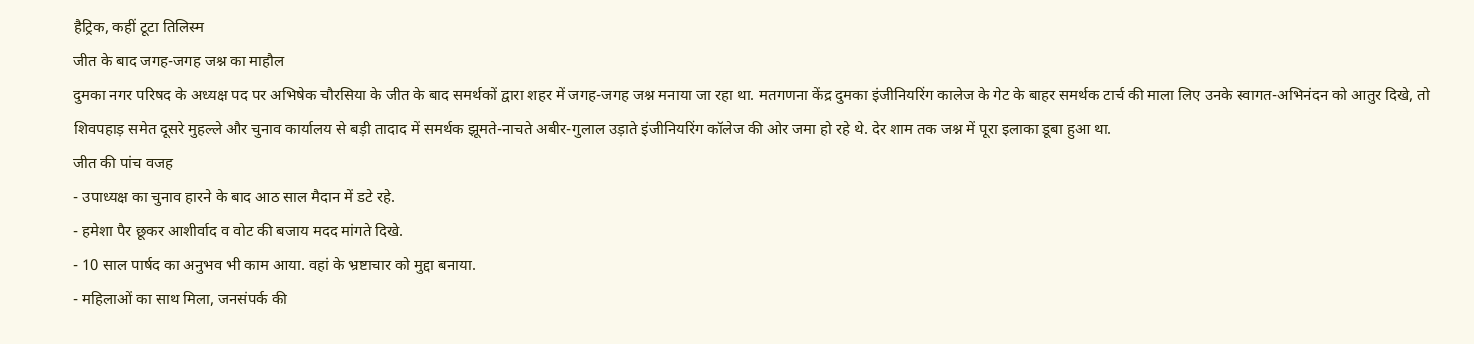हैट्रिक, कहीं टूटा तिलिस्म
जीत के बाद जगह-जगह जश्न का माहौल
दुमका नगर परिषद के अध्यक्ष पद पर अभिषेक चौरसिया के जीत के बाद समर्थकों द्वारा शहर में जगह-जगह जश्न मनाया जा रहा था. मतगणना केंद्र दुमका इंजीनियरिंग कालेज के गेट के बाहर समर्थक टार्च की माला लिए उनके स्वागत-अभिनंदन को आतुर दिखे, तो शिवपहाड़ समेत दूसरे मुहल्ले और चुनाव कार्यालय से बड़ी तादाद में समर्थक झूमते-नाचते अबीर-गुलाल उड़ाते इंजीनियरिंग कॉलेज की ओर जमा हो रहे थे. देर शाम तक जश्न में पूरा इलाका डूबा हुआ था.
जीत की पांच वजह
- उपाध्यक्ष का चुनाव हारने के बाद आठ साल मैदान में डटे रहे.
- हमेशा पैर छूकर आशीर्वाद व वोट की बजाय मदद मांगते दिखे.
- 10 साल पार्षद का अनुभव भी काम आया. वहां के भ्रष्टाचार को मुद्दा बनाया.
- महिलाओं का साथ मिला, जनसंपर्क की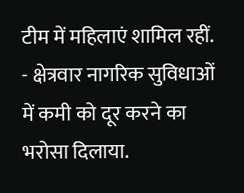टीम में महिलाएं शामिल रहीं.
- क्षेत्रवार नागरिक सुविधाओं में कमी को दूर करने का भरोसा दिलाया.